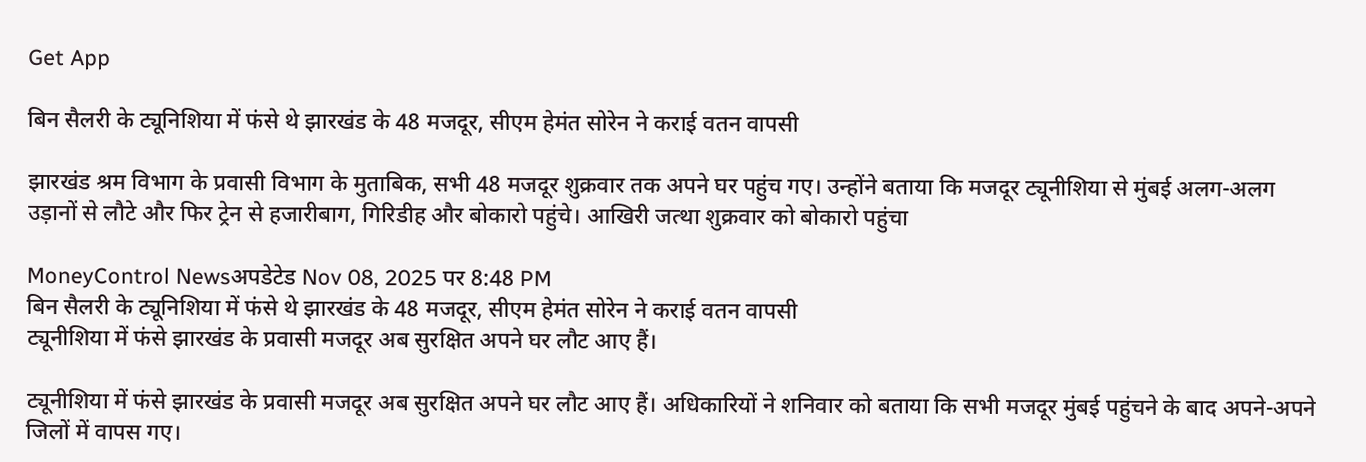Get App

बिन सैलरी के ट्यूनिशिया में फंसे थे झारखंड के 48 मजदूर, सीएम हेमंत सोरेन ने कराई वतन वापसी

झारखंड श्रम विभाग के प्रवासी विभाग के मुताबिक, सभी 48 मजदूर शुक्रवार तक अपने घर पहुंच गए। उन्होंने बताया कि मजदूर ट्यूनीशिया से मुंबई अलग-अलग उड़ानों से लौटे और फिर ट्रेन से हजारीबाग, गिरिडीह और बोकारो पहुंचे। आखिरी जत्था शुक्रवार को बोकारो पहुंचा

MoneyControl Newsअपडेटेड Nov 08, 2025 पर 8:48 PM
बिन सैलरी के ट्यूनिशिया में फंसे थे झारखंड के 48 मजदूर, सीएम हेमंत सोरेन ने कराई वतन वापसी
ट्यूनीशिया में फंसे झारखंड के प्रवासी मजदूर अब सुरक्षित अपने घर लौट आए हैं।

ट्यूनीशिया में फंसे झारखंड के प्रवासी मजदूर अब सुरक्षित अपने घर लौट आए हैं। अधिकारियों ने शनिवार को बताया कि सभी मजदूर मुंबई पहुंचने के बाद अपने-अपने जिलों में वापस गए।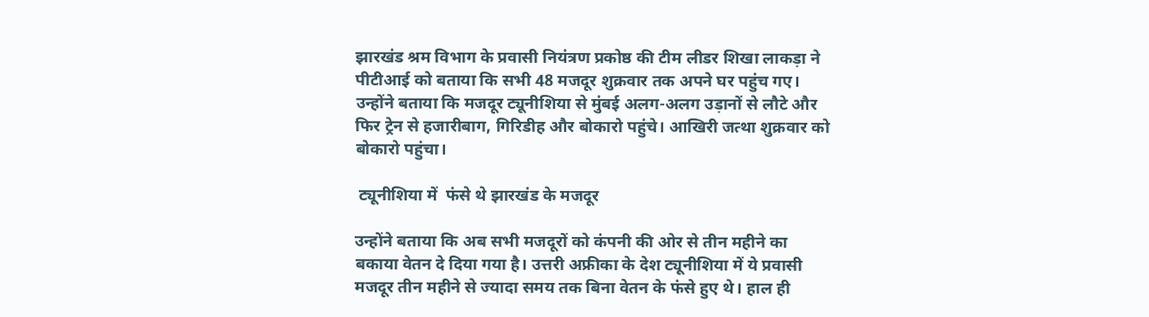झारखंड श्रम विभाग के प्रवासी नियंत्रण प्रकोष्ठ की टीम लीडर शिखा लाकड़ा ने पीटीआई को बताया कि सभी 48 मजदूर शुक्रवार तक अपने घर पहुंच गए। उन्होंने बताया कि मजदूर ट्यूनीशिया से मुंबई अलग-अलग उड़ानों से लौटे और फिर ट्रेन से हजारीबाग, गिरिडीह और बोकारो पहुंचे। आखिरी जत्था शुक्रवार को बोकारो पहुंचा।

 ट्यूनीशिया में  फंसे थे झारखंड के मजदूर

उन्होंने बताया कि अब सभी मजदूरों को कंपनी की ओर से तीन महीने का बकाया वेतन दे दिया गया है। उत्तरी अफ्रीका के देश ट्यूनीशिया में ये प्रवासी मजदूर तीन महीने से ज्यादा समय तक बिना वेतन के फंसे हुए थे। हाल ही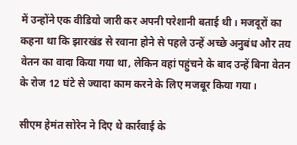में उन्होंने एक वीडियो जारी कर अपनी परेशानी बताई थी। मजदूरों का कहना था कि झारखंड से रवाना होने से पहले उन्हें अच्छे अनुबंध और तय वेतन का वादा किया गया था, लेकिन वहां पहुंचने के बाद उन्हें बिना वेतन के रोज 12 घंटे से ज्यादा काम करने के लिए मजबूर किया गया।

सीएम हेमंत सोरेन ने दिए थे कार्रवाई के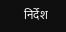निर्देश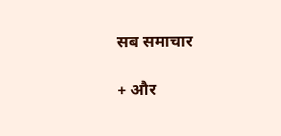सब समाचार

+ और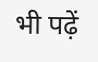भी पढ़ें